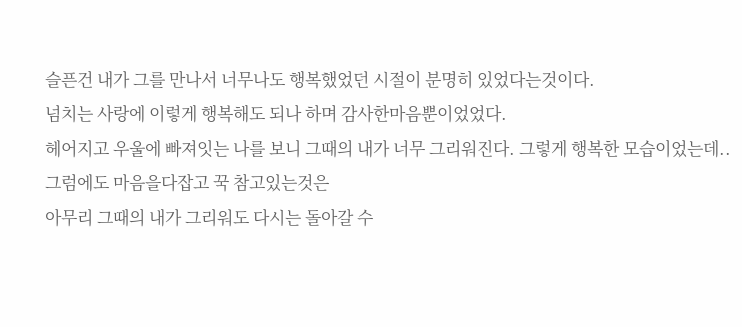슬픈건 내가 그를 만나서 너무나도 행복했었던 시절이 분명히 있었다는것이다.
넘치는 사랑에 이렇게 행복해도 되나 하며 감사한마음뿐이었었다.
헤어지고 우울에 빠져잇는 나를 보니 그때의 내가 너무 그리워진다. 그렇게 행복한 모습이었는데..
그럼에도 마음을다잡고 꾹 참고있는것은
아무리 그때의 내가 그리워도 다시는 돌아갈 수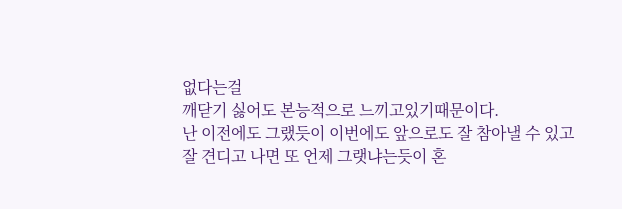없다는걸
깨닫기 싫어도 본능적으로 느끼고있기때문이다.
난 이전에도 그랬듯이 이번에도 앞으로도 잘 참아낼 수 있고
잘 견디고 나면 또 언제 그랫냐는듯이 혼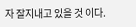자 잘지내고 있을 것 이다.